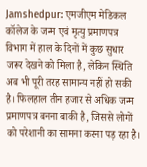Jamshedpur: एमजीएम मेडिकल कॉलेज के जन्म एवं मृत्यु प्रमाणपत्र विभाग में हाल के दिनों में कुछ सुधार जरूर देखने को मिला है, लेकिन स्थिति अब भी पूरी तरह सामान्य नहीं हो सकी है। फिलहाल तीन हजार से अधिक जन्म प्रमाणपत्र बनना बाकी है, जिससे लोगों को परेशानी का सामना करना पड़ रहा है।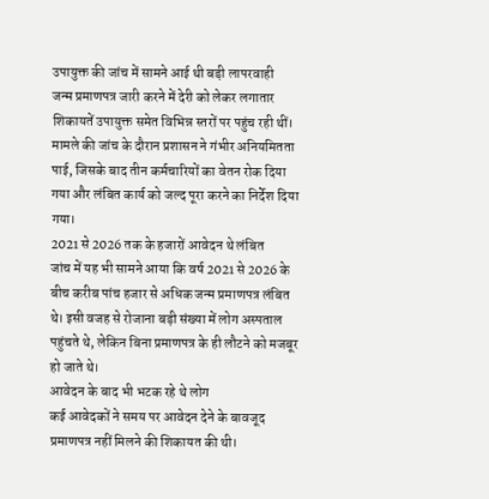उपायुक्त की जांच में सामने आई थी बड़ी लापरवाही
जन्म प्रमाणपत्र जारी करने में देरी को लेकर लगातार शिकायतें उपायुक्त समेत विभिन्न स्तरों पर पहुंच रही थीं। मामले की जांच के दौरान प्रशासन ने गंभीर अनियमितता पाई, जिसके बाद तीन कर्मचारियों का वेतन रोक दिया गया और लंबित कार्य को जल्द पूरा करने का निर्देश दिया गया।
2021 से 2026 तक के हजारों आवेदन थे लंबित
जांच में यह भी सामने आया कि वर्ष 2021 से 2026 के बीच करीब पांच हजार से अधिक जन्म प्रमाणपत्र लंबित थे। इसी वजह से रोजाना बड़ी संख्या में लोग अस्पताल पहुंचते थे, लेकिन बिना प्रमाणपत्र के ही लौटने को मजबूर हो जाते थे।
आवेदन के बाद भी भटक रहे थे लोग
कई आवेदकों ने समय पर आवेदन देने के बावजूद प्रमाणपत्र नहीं मिलने की शिकायत की थी।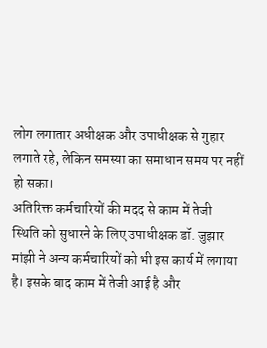लोग लगातार अधीक्षक और उपाधीक्षक से गुहार लगाते रहे, लेकिन समस्या का समाधान समय पर नहीं हो सका।
अतिरिक्त कर्मचारियों की मदद से काम में तेजी
स्थिति को सुधारने के लिए उपाधीक्षक डॉ. जुझार मांझी ने अन्य कर्मचारियों को भी इस कार्य में लगाया है। इसके बाद काम में तेजी आई है और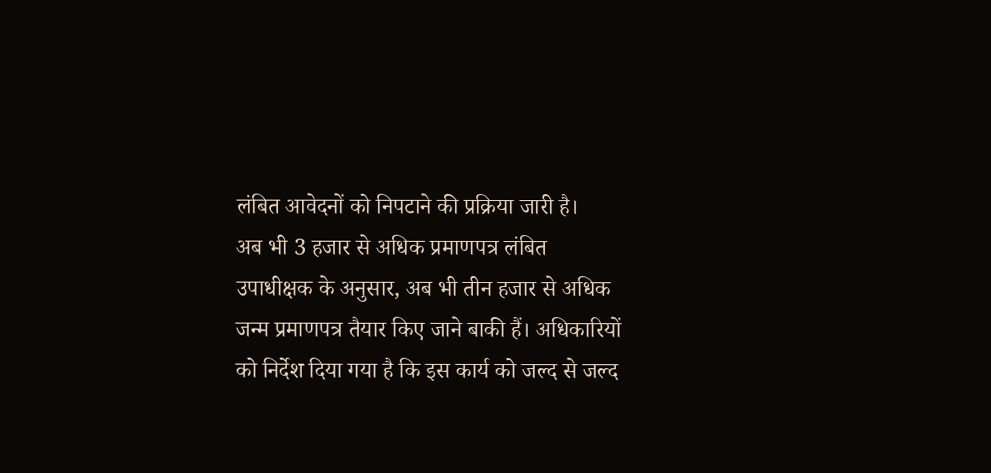लंबित आवेदनों को निपटाने की प्रक्रिया जारी है।
अब भी 3 हजार से अधिक प्रमाणपत्र लंबित
उपाधीक्षक के अनुसार, अब भी तीन हजार से अधिक जन्म प्रमाणपत्र तैयार किए जाने बाकी हैं। अधिकारियों को निर्देश दिया गया है कि इस कार्य को जल्द से जल्द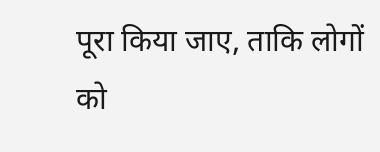पूरा किया जाए, ताकि लोगों को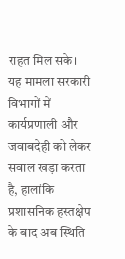राहत मिल सके।
यह मामला सरकारी विभागों में कार्यप्रणाली और जवाबदेही को लेकर सवाल खड़ा करता है, हालांकि प्रशासनिक हस्तक्षेप के बाद अब स्थिति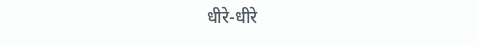धीरे-धीरे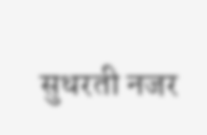सुधरती नजर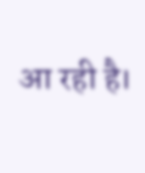आ रही है।